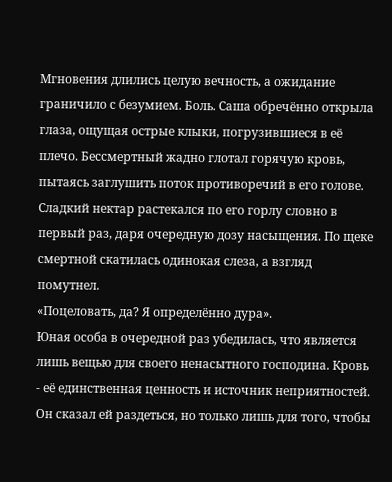Мгновения длились целую вечность, а ожидание граничило с безумием. Боль. Саша обречённо открыла глаза, ощущая острые клыки, погрузившиеся в её плечо. Бессмертный жадно глотал горячую кровь, пытаясь заглушить поток противоречий в его голове. Сладкий нектар растекался по его горлу словно в первый раз, даря очередную дозу насыщения. По щеке смертной скатилась одинокая слеза, а взгляд помутнел.
«Поцеловать, да? Я определённо дура».
Юная особа в очередной раз убедилась, что является лишь вещью для своего ненасытного господина. Кровь - её единственная ценность и источник неприятностей. Он сказал ей раздеться, но только лишь для того, чтобы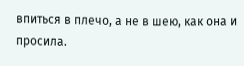впиться в плечо, а не в шею, как она и просила.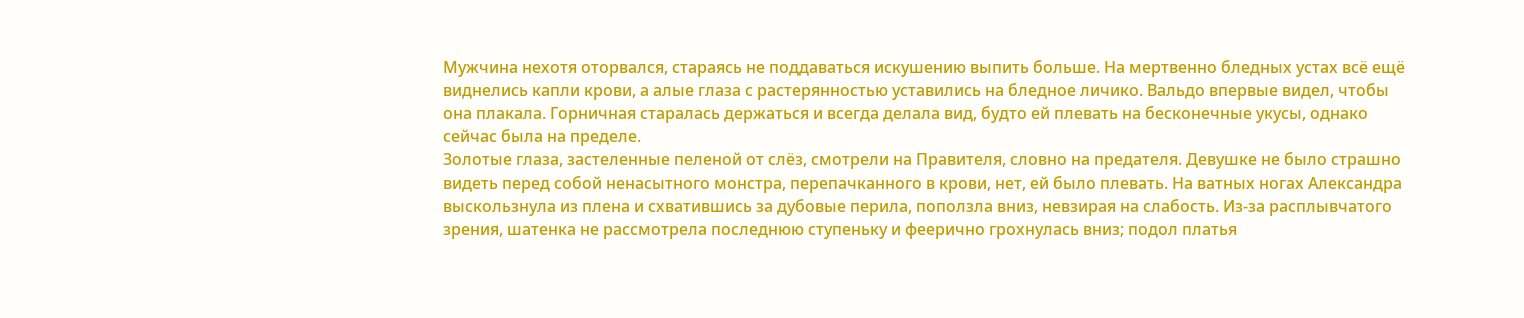Мужчина нехотя оторвался, стараясь не поддаваться искушению выпить больше. На мертвенно бледных устах всё ещё виднелись капли крови, а алые глаза с растерянностью уставились на бледное личико. Вальдо впервые видел, чтобы она плакала. Горничная старалась держаться и всегда делала вид, будто ей плевать на бесконечные укусы, однако сейчас была на пределе.
Золотые глаза, застеленные пеленой от слёз, смотрели на Правителя, словно на предателя. Девушке не было страшно видеть перед собой ненасытного монстра, перепачканного в крови, нет, ей было плевать. На ватных ногах Александра выскользнула из плена и схватившись за дубовые перила, поползла вниз, невзирая на слабость. Из-за расплывчатого зрения, шатенка не рассмотрела последнюю ступеньку и феерично грохнулась вниз; подол платья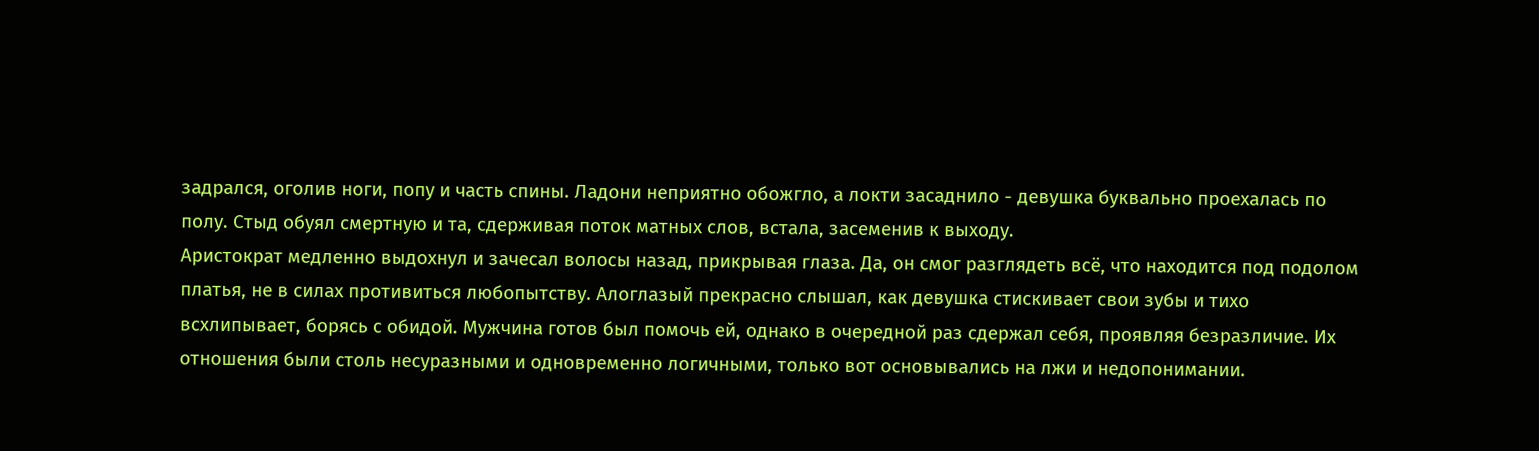задрался, оголив ноги, попу и часть спины. Ладони неприятно обожгло, а локти засаднило - девушка буквально проехалась по полу. Стыд обуял смертную и та, сдерживая поток матных слов, встала, засеменив к выходу.
Аристократ медленно выдохнул и зачесал волосы назад, прикрывая глаза. Да, он смог разглядеть всё, что находится под подолом платья, не в силах противиться любопытству. Алоглазый прекрасно слышал, как девушка стискивает свои зубы и тихо всхлипывает, борясь с обидой. Мужчина готов был помочь ей, однако в очередной раз сдержал себя, проявляя безразличие. Их отношения были столь несуразными и одновременно логичными, только вот основывались на лжи и недопонимании.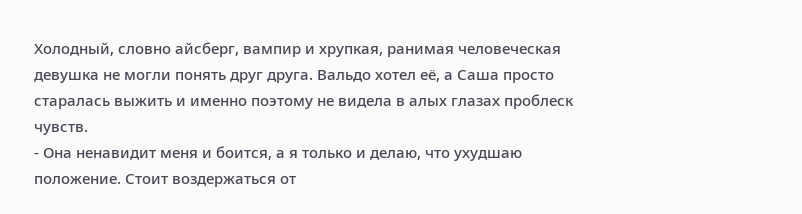Холодный, словно айсберг, вампир и хрупкая, ранимая человеческая девушка не могли понять друг друга. Вальдо хотел её, а Саша просто старалась выжить и именно поэтому не видела в алых глазах проблеск чувств.
- Она ненавидит меня и боится, а я только и делаю, что ухудшаю положение. Стоит воздержаться от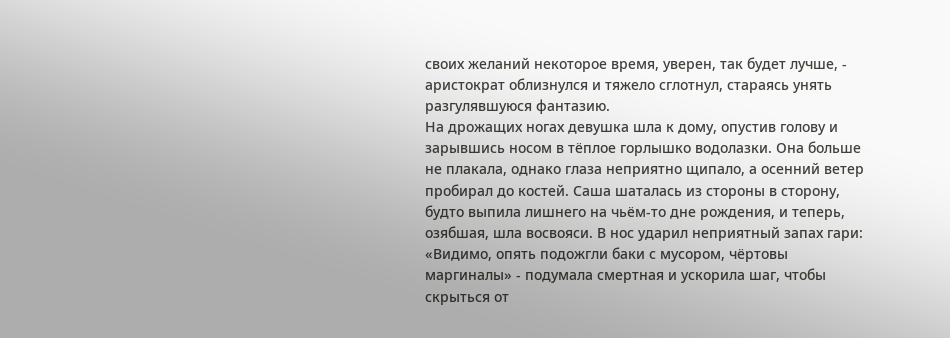своих желаний некоторое время, уверен, так будет лучше, - аристократ облизнулся и тяжело сглотнул, стараясь унять разгулявшуюся фантазию.
На дрожащих ногах девушка шла к дому, опустив голову и зарывшись носом в тёплое горлышко водолазки. Она больше не плакала, однако глаза неприятно щипало, а осенний ветер пробирал до костей. Саша шаталась из стороны в сторону, будто выпила лишнего на чьём-то дне рождения, и теперь, озябшая, шла восвояси. В нос ударил неприятный запах гари: «Видимо, опять подожгли баки с мусором, чёртовы маргиналы» - подумала смертная и ускорила шаг, чтобы скрыться от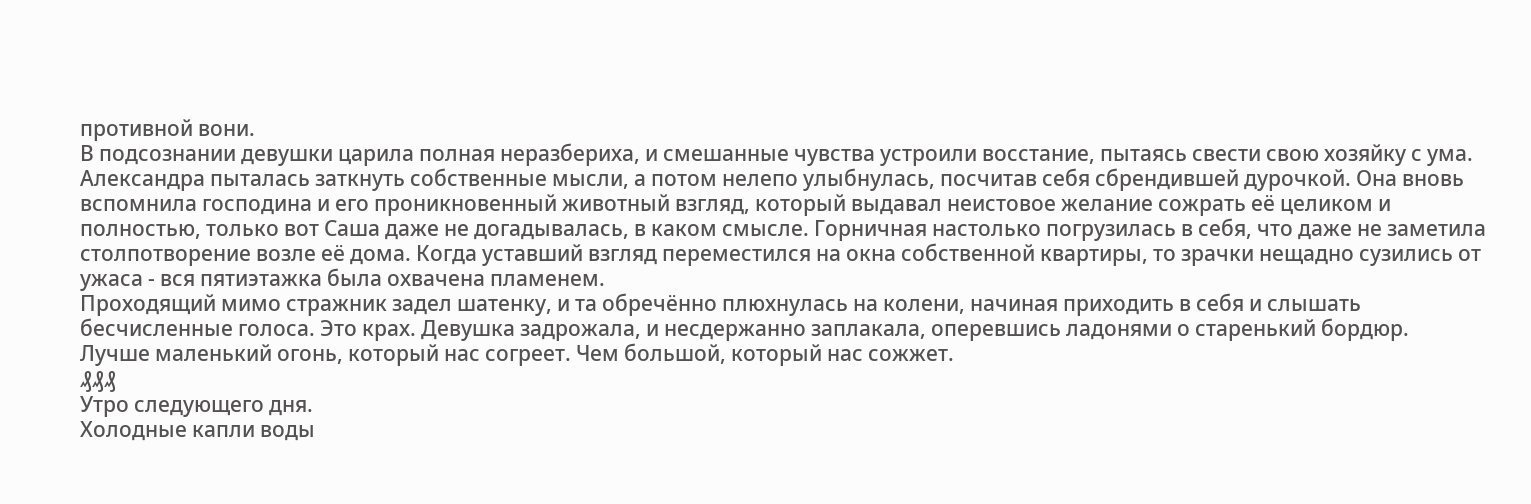противной вони.
В подсознании девушки царила полная неразбериха, и смешанные чувства устроили восстание, пытаясь свести свою хозяйку с ума. Александра пыталась заткнуть собственные мысли, а потом нелепо улыбнулась, посчитав себя сбрендившей дурочкой. Она вновь вспомнила господина и его проникновенный животный взгляд, который выдавал неистовое желание сожрать её целиком и полностью, только вот Саша даже не догадывалась, в каком смысле. Горничная настолько погрузилась в себя, что даже не заметила столпотворение возле её дома. Когда уставший взгляд переместился на окна собственной квартиры, то зрачки нещадно сузились от ужаса - вся пятиэтажка была охвачена пламенем.
Проходящий мимо стражник задел шатенку, и та обречённо плюхнулась на колени, начиная приходить в себя и слышать бесчисленные голоса. Это крах. Девушка задрожала, и несдержанно заплакала, оперевшись ладонями о старенький бордюр.
Лучше маленький огонь, который нас согреет. Чем большой, который нас сожжет.
₰₰₰
Утро следующего дня.
Холодные капли воды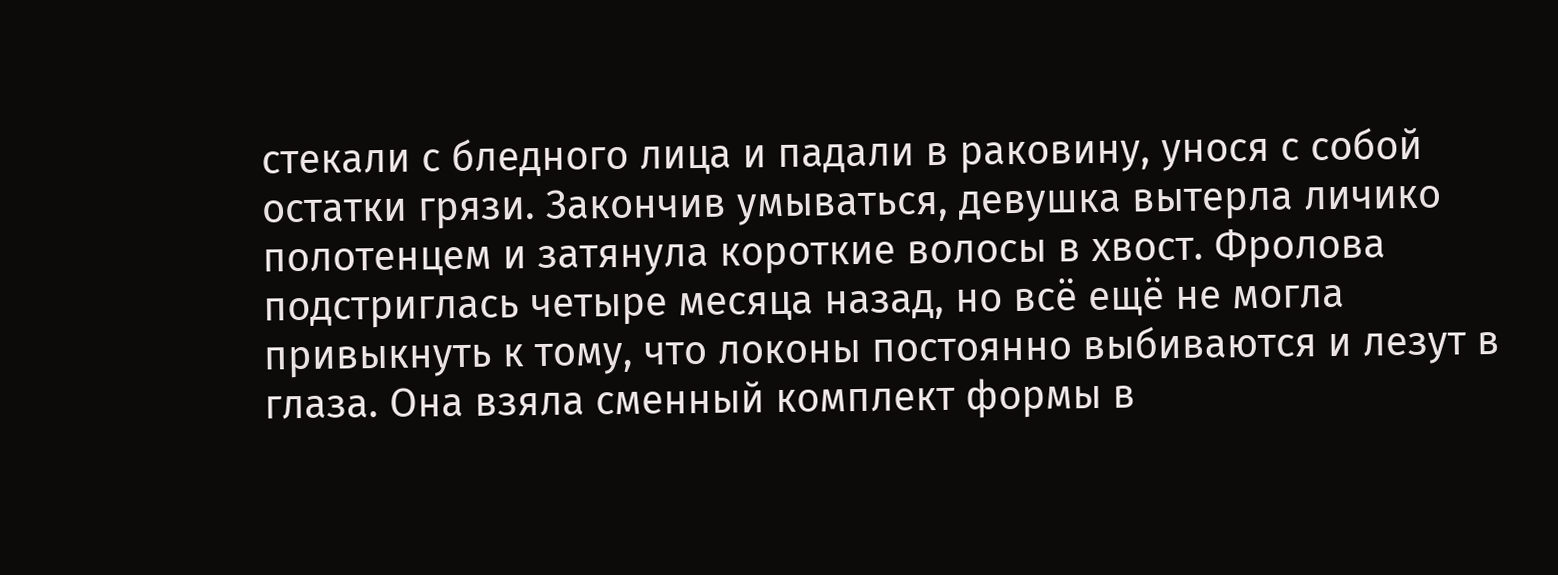стекали с бледного лица и падали в раковину, унося с собой остатки грязи. Закончив умываться, девушка вытерла личико полотенцем и затянула короткие волосы в хвост. Фролова подстриглась четыре месяца назад, но всё ещё не могла привыкнуть к тому, что локоны постоянно выбиваются и лезут в глаза. Она взяла сменный комплект формы в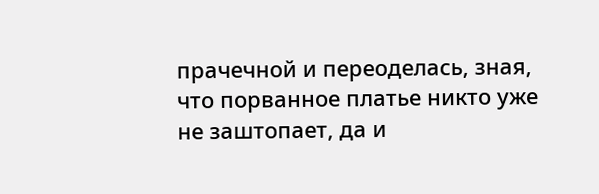прачечной и переоделась, зная, что порванное платье никто уже не заштопает, да и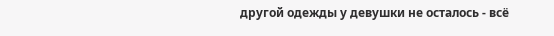другой одежды у девушки не осталось - всё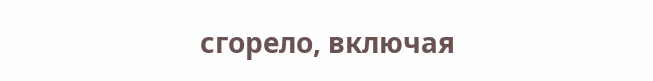сгорело, включая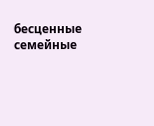бесценные семейные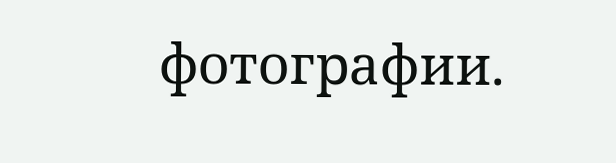фотографии.